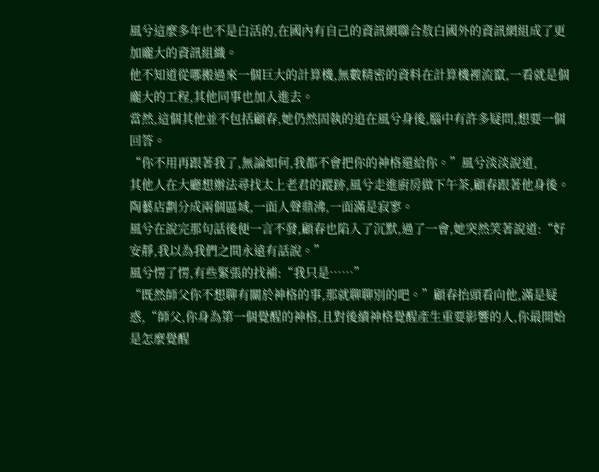風兮這麼多年也不是白活的,在國內有自己的資訊網聯合敖白國外的資訊網組成了更加龐大的資訊組織。
他不知道從哪搬過來一個巨大的計算機,無數精密的資料在計算機裡流竄,一看就是個龐大的工程,其他同事也加入進去。
當然,這個其他並不包括顧春,她仍然固執的追在風兮身後,腦中有許多疑問,想要一個回答。
“你不用再跟著我了,無論如何,我都不會把你的神格還給你。”風兮淡淡說道,
其他人在大廳想辦法尋找太上老君的蹤跡,風兮走進廚房做下午茶,顧春跟著他身後。
陶藝店劃分成兩個區域,一面人聲鼎沸,一面滿是寂寥。
風兮在說完那句話後便一言不發,顧春也陷入了沉默,過了一會,她突然笑著說道:“好安靜,我以為我們之間永遠有話說。”
風兮愣了愣,有些緊張的找補:“我只是……”
“既然師父你不想聊有關於神格的事,那就聊聊別的吧。”顧春抬頭看向他,滿是疑惑,“師父,你身為第一個覺醒的神格,且對後續神格覺醒產生重要影響的人,你最開始是怎麼覺醒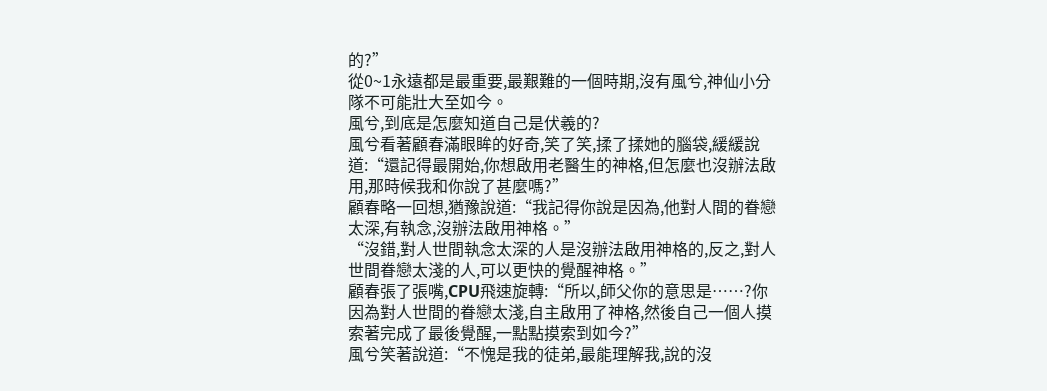的?”
從0~1永遠都是最重要,最艱難的一個時期,沒有風兮,神仙小分隊不可能壯大至如今。
風兮,到底是怎麼知道自己是伏羲的?
風兮看著顧春滿眼眸的好奇,笑了笑,揉了揉她的腦袋,緩緩說道:“還記得最開始,你想啟用老醫生的神格,但怎麼也沒辦法啟用,那時候我和你說了甚麼嗎?”
顧春略一回想,猶豫說道:“我記得你說是因為,他對人間的眷戀太深,有執念,沒辦法啟用神格。”
“沒錯,對人世間執念太深的人是沒辦法啟用神格的,反之,對人世間眷戀太淺的人,可以更快的覺醒神格。”
顧春張了張嘴,CPU飛速旋轉:“所以,師父你的意思是……?你因為對人世間的眷戀太淺,自主啟用了神格,然後自己一個人摸索著完成了最後覺醒,一點點摸索到如今?”
風兮笑著說道:“不愧是我的徒弟,最能理解我,說的沒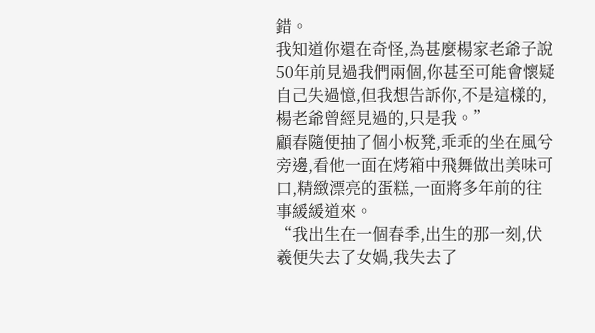錯。
我知道你還在奇怪,為甚麼楊家老爺子說50年前見過我們兩個,你甚至可能會懷疑自己失過憶,但我想告訴你,不是這樣的,楊老爺曾經見過的,只是我。”
顧春隨便抽了個小板凳,乖乖的坐在風兮旁邊,看他一面在烤箱中飛舞做出美味可口,精緻漂亮的蛋糕,一面將多年前的往事緩緩道來。
“我出生在一個春季,出生的那一刻,伏羲便失去了女媧,我失去了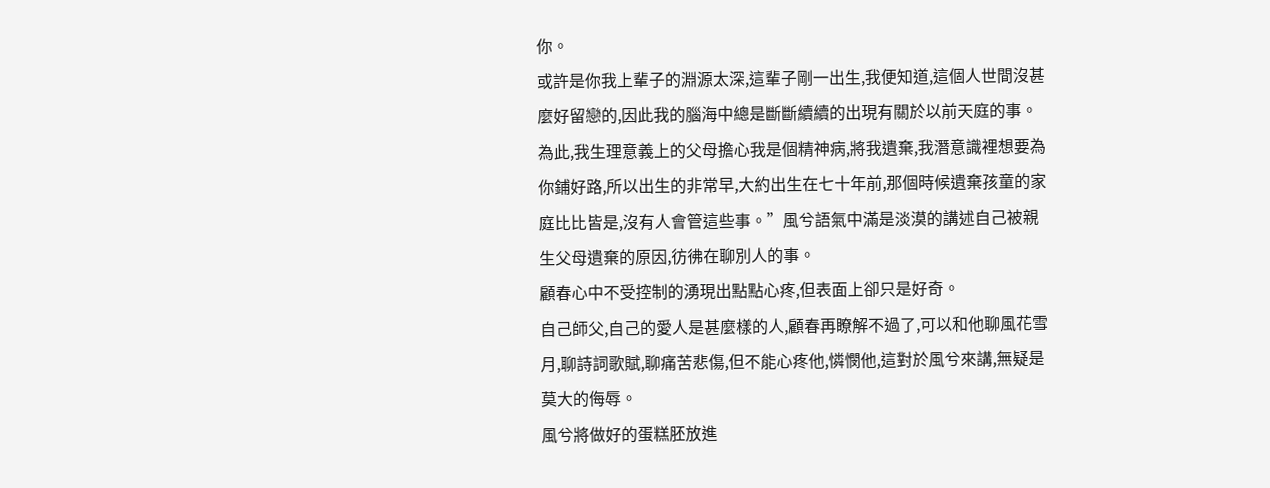你。
或許是你我上輩子的淵源太深,這輩子剛一出生,我便知道,這個人世間沒甚麼好留戀的,因此我的腦海中總是斷斷續續的出現有關於以前天庭的事。
為此,我生理意義上的父母擔心我是個精神病,將我遺棄,我潛意識裡想要為你鋪好路,所以出生的非常早,大約出生在七十年前,那個時候遺棄孩童的家庭比比皆是,沒有人會管這些事。”風兮語氣中滿是淡漠的講述自己被親生父母遺棄的原因,彷彿在聊別人的事。
顧春心中不受控制的湧現出點點心疼,但表面上卻只是好奇。
自己師父,自己的愛人是甚麼樣的人,顧春再瞭解不過了,可以和他聊風花雪月,聊詩詞歌賦,聊痛苦悲傷,但不能心疼他,憐憫他,這對於風兮來講,無疑是莫大的侮辱。
風兮將做好的蛋糕胚放進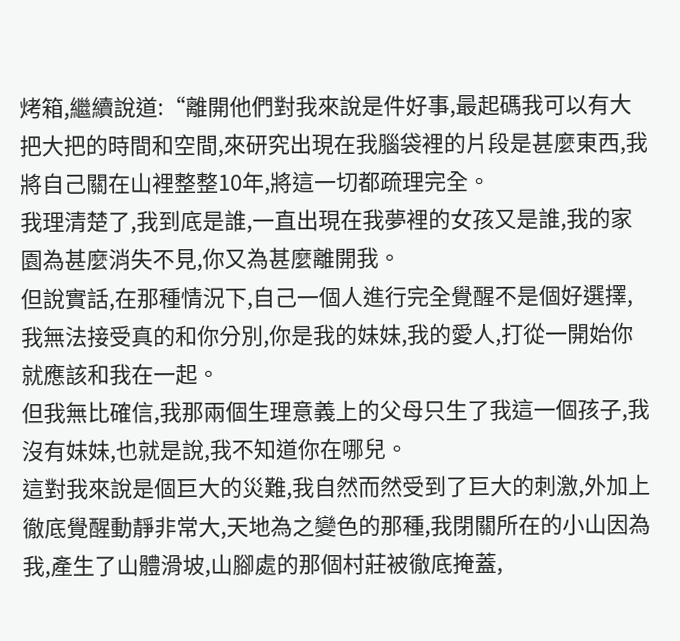烤箱,繼續說道:“離開他們對我來說是件好事,最起碼我可以有大把大把的時間和空間,來研究出現在我腦袋裡的片段是甚麼東西,我將自己關在山裡整整10年,將這一切都疏理完全。
我理清楚了,我到底是誰,一直出現在我夢裡的女孩又是誰,我的家園為甚麼消失不見,你又為甚麼離開我。
但說實話,在那種情況下,自己一個人進行完全覺醒不是個好選擇,我無法接受真的和你分別,你是我的妹妹,我的愛人,打從一開始你就應該和我在一起。
但我無比確信,我那兩個生理意義上的父母只生了我這一個孩子,我沒有妹妹,也就是說,我不知道你在哪兒。
這對我來說是個巨大的災難,我自然而然受到了巨大的刺激,外加上徹底覺醒動靜非常大,天地為之變色的那種,我閉關所在的小山因為我,產生了山體滑坡,山腳處的那個村莊被徹底掩蓋,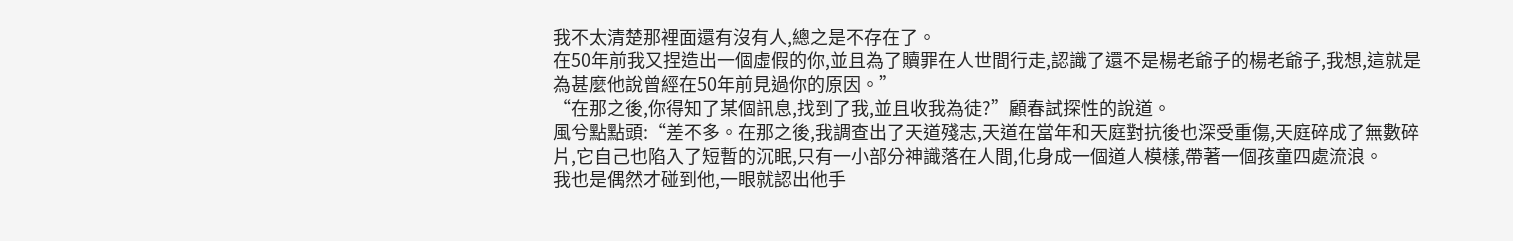我不太清楚那裡面還有沒有人,總之是不存在了。
在50年前我又捏造出一個虛假的你,並且為了贖罪在人世間行走,認識了還不是楊老爺子的楊老爺子,我想,這就是為甚麼他說曾經在50年前見過你的原因。”
“在那之後,你得知了某個訊息,找到了我,並且收我為徒?”顧春試探性的說道。
風兮點點頭:“差不多。在那之後,我調查出了天道殘志,天道在當年和天庭對抗後也深受重傷,天庭碎成了無數碎片,它自己也陷入了短暫的沉眠,只有一小部分神識落在人間,化身成一個道人模樣,帶著一個孩童四處流浪。
我也是偶然才碰到他,一眼就認出他手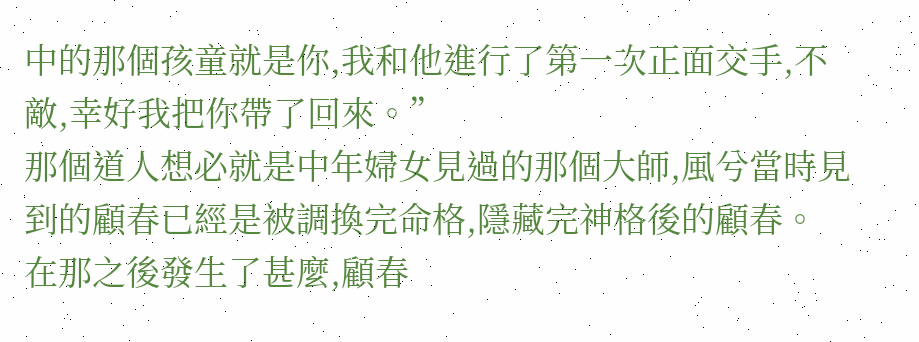中的那個孩童就是你,我和他進行了第一次正面交手,不敵,幸好我把你帶了回來。”
那個道人想必就是中年婦女見過的那個大師,風兮當時見到的顧春已經是被調換完命格,隱藏完神格後的顧春。
在那之後發生了甚麼,顧春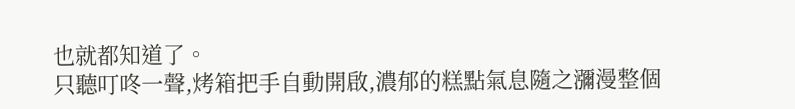也就都知道了。
只聽叮咚一聲,烤箱把手自動開啟,濃郁的糕點氣息隨之瀰漫整個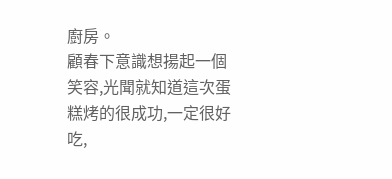廚房。
顧春下意識想揚起一個笑容,光聞就知道這次蛋糕烤的很成功,一定很好吃,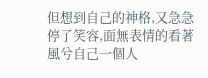但想到自己的神格,又急急停了笑容,面無表情的看著風兮自己一個人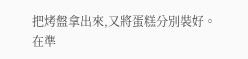把烤盤拿出來,又將蛋糕分別裝好。
在準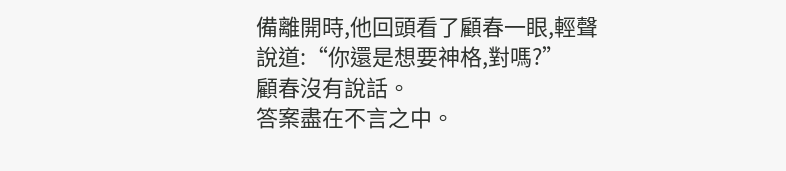備離開時,他回頭看了顧春一眼,輕聲說道:“你還是想要神格,對嗎?”
顧春沒有說話。
答案盡在不言之中。